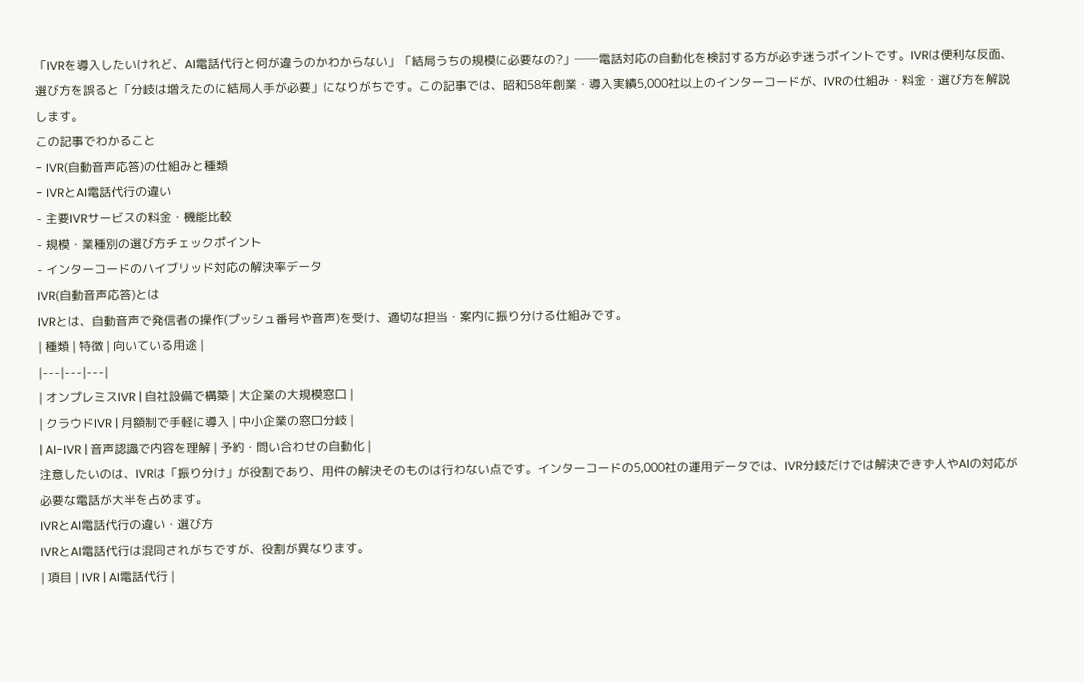「IVRを導入したいけれど、AI電話代行と何が違うのかわからない」「結局うちの規模に必要なの?」──電話対応の自動化を検討する方が必ず迷うポイントです。IVRは便利な反面、選び方を誤ると「分岐は増えたのに結局人手が必要」になりがちです。この記事では、昭和58年創業・導入実績5,000社以上のインターコードが、IVRの仕組み・料金・選び方を解説します。
この記事でわかること
- IVR(自動音声応答)の仕組みと種類
- IVRとAI電話代行の違い
- 主要IVRサービスの料金・機能比較
- 規模・業種別の選び方チェックポイント
- インターコードのハイブリッド対応の解決率データ
IVR(自動音声応答)とは
IVRとは、自動音声で発信者の操作(プッシュ番号や音声)を受け、適切な担当・案内に振り分ける仕組みです。
| 種類 | 特徴 | 向いている用途 |
|---|---|---|
| オンプレミスIVR | 自社設備で構築 | 大企業の大規模窓口 |
| クラウドIVR | 月額制で手軽に導入 | 中小企業の窓口分岐 |
| AI-IVR | 音声認識で内容を理解 | 予約・問い合わせの自動化 |
注意したいのは、IVRは「振り分け」が役割であり、用件の解決そのものは行わない点です。インターコードの5,000社の運用データでは、IVR分岐だけでは解決できず人やAIの対応が必要な電話が大半を占めます。
IVRとAI電話代行の違い・選び方
IVRとAI電話代行は混同されがちですが、役割が異なります。
| 項目 | IVR | AI電話代行 |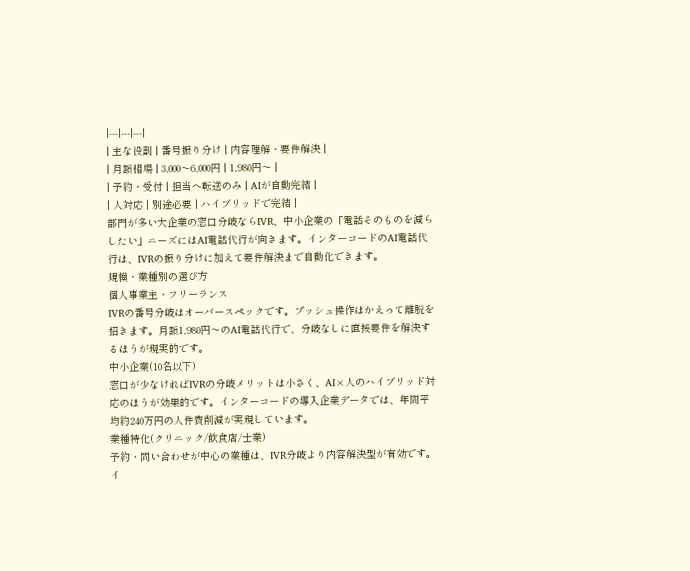|---|---|---|
| 主な役割 | 番号振り分け | 内容理解・要件解決 |
| 月額相場 | 3,000〜6,000円 | 1,980円〜 |
| 予約・受付 | 担当へ転送のみ | AIが自動完結 |
| 人対応 | 別途必要 | ハイブリッドで完結 |
部門が多い大企業の窓口分岐ならIVR、中小企業の「電話そのものを減らしたい」ニーズにはAI電話代行が向きます。インターコードのAI電話代行は、IVRの振り分けに加えて要件解決まで自動化できます。
規模・業種別の選び方
個人事業主・フリーランス
IVRの番号分岐はオーバースペックです。プッシュ操作はかえって離脱を招きます。月額1,980円〜のAI電話代行で、分岐なしに直接要件を解決するほうが現実的です。
中小企業(10名以下)
窓口が少なければIVRの分岐メリットは小さく、AI×人のハイブリッド対応のほうが効果的です。インターコードの導入企業データでは、年間平均約240万円の人件費削減が実現しています。
業種特化(クリニック/飲食店/士業)
予約・問い合わせが中心の業種は、IVR分岐より内容解決型が有効です。イ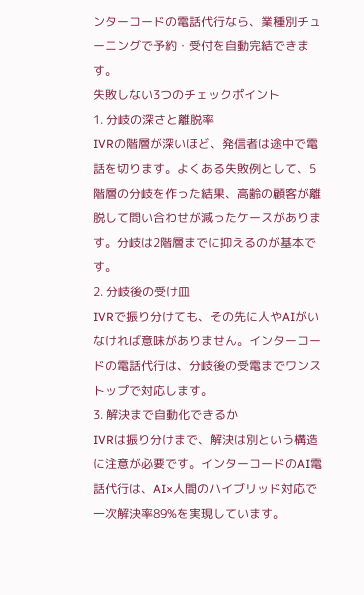ンターコードの電話代行なら、業種別チューニングで予約・受付を自動完結できます。
失敗しない3つのチェックポイント
1. 分岐の深さと離脱率
IVRの階層が深いほど、発信者は途中で電話を切ります。よくある失敗例として、5階層の分岐を作った結果、高齢の顧客が離脱して問い合わせが減ったケースがあります。分岐は2階層までに抑えるのが基本です。
2. 分岐後の受け皿
IVRで振り分けても、その先に人やAIがいなければ意味がありません。インターコードの電話代行は、分岐後の受電までワンストップで対応します。
3. 解決まで自動化できるか
IVRは振り分けまで、解決は別という構造に注意が必要です。インターコードのAI電話代行は、AI×人間のハイブリッド対応で一次解決率89%を実現しています。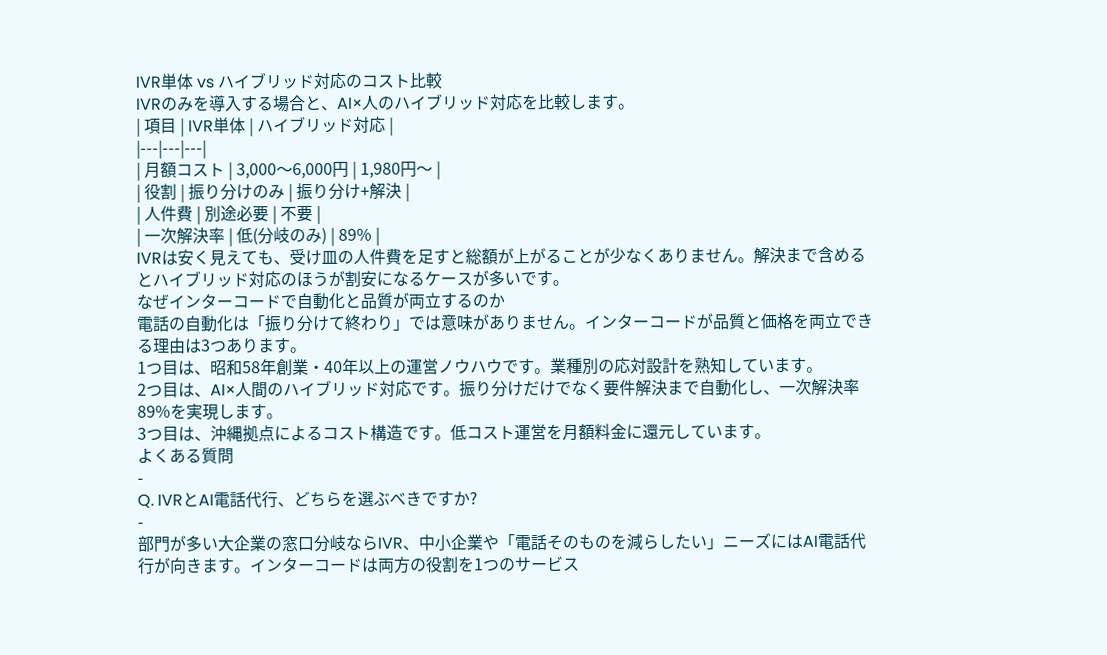IVR単体 vs ハイブリッド対応のコスト比較
IVRのみを導入する場合と、AI×人のハイブリッド対応を比較します。
| 項目 | IVR単体 | ハイブリッド対応 |
|---|---|---|
| 月額コスト | 3,000〜6,000円 | 1,980円〜 |
| 役割 | 振り分けのみ | 振り分け+解決 |
| 人件費 | 別途必要 | 不要 |
| 一次解決率 | 低(分岐のみ) | 89% |
IVRは安く見えても、受け皿の人件費を足すと総額が上がることが少なくありません。解決まで含めるとハイブリッド対応のほうが割安になるケースが多いです。
なぜインターコードで自動化と品質が両立するのか
電話の自動化は「振り分けて終わり」では意味がありません。インターコードが品質と価格を両立できる理由は3つあります。
1つ目は、昭和58年創業・40年以上の運営ノウハウです。業種別の応対設計を熟知しています。
2つ目は、AI×人間のハイブリッド対応です。振り分けだけでなく要件解決まで自動化し、一次解決率89%を実現します。
3つ目は、沖縄拠点によるコスト構造です。低コスト運営を月額料金に還元しています。
よくある質問
-
Q. IVRとAI電話代行、どちらを選ぶべきですか?
-
部門が多い大企業の窓口分岐ならIVR、中小企業や「電話そのものを減らしたい」ニーズにはAI電話代行が向きます。インターコードは両方の役割を1つのサービス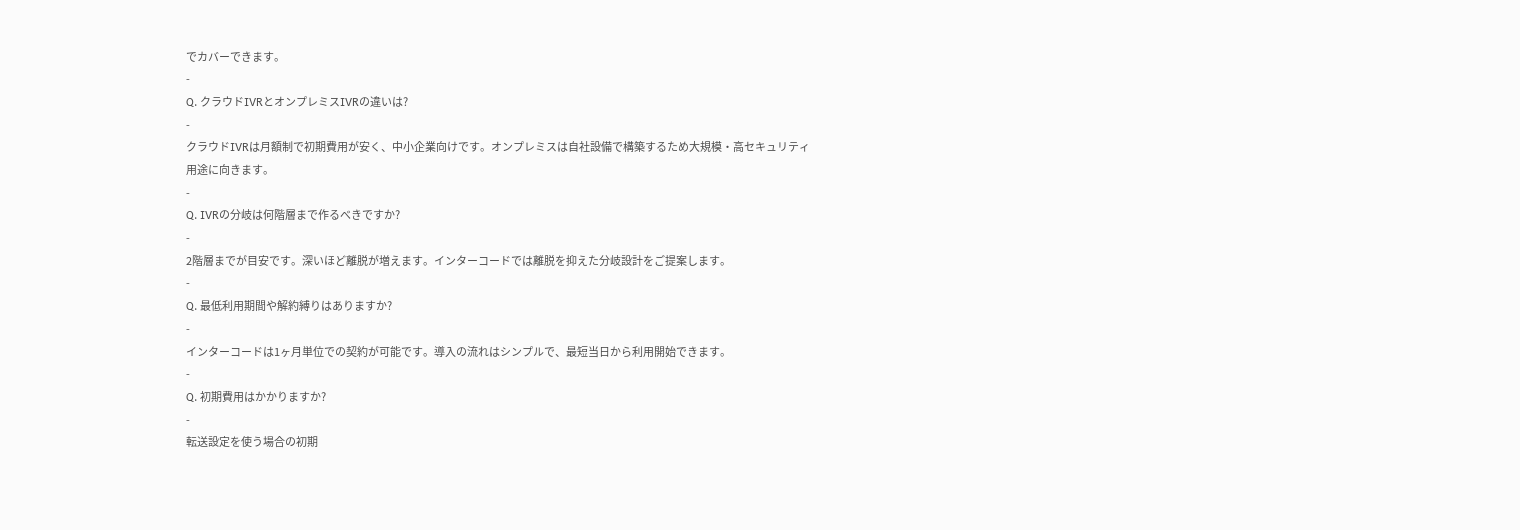でカバーできます。
-
Q. クラウドIVRとオンプレミスIVRの違いは?
-
クラウドIVRは月額制で初期費用が安く、中小企業向けです。オンプレミスは自社設備で構築するため大規模・高セキュリティ用途に向きます。
-
Q. IVRの分岐は何階層まで作るべきですか?
-
2階層までが目安です。深いほど離脱が増えます。インターコードでは離脱を抑えた分岐設計をご提案します。
-
Q. 最低利用期間や解約縛りはありますか?
-
インターコードは1ヶ月単位での契約が可能です。導入の流れはシンプルで、最短当日から利用開始できます。
-
Q. 初期費用はかかりますか?
-
転送設定を使う場合の初期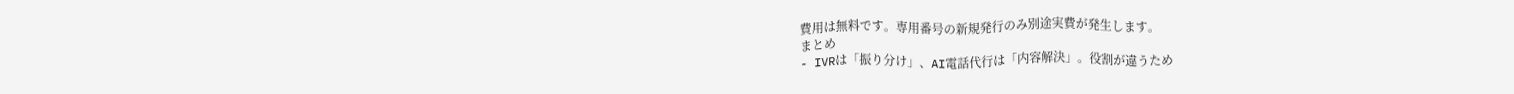費用は無料です。専用番号の新規発行のみ別途実費が発生します。
まとめ
- IVRは「振り分け」、AI電話代行は「内容解決」。役割が違うため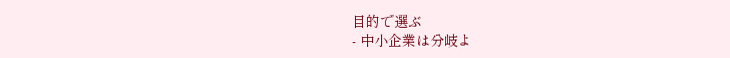目的で選ぶ
- 中小企業は分岐よ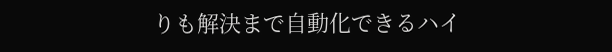りも解決まで自動化できるハイ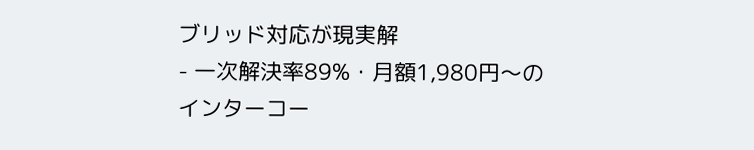ブリッド対応が現実解
- 一次解決率89%・月額1,980円〜のインターコー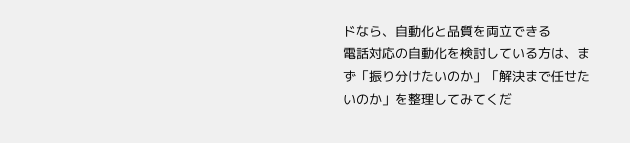ドなら、自動化と品質を両立できる
電話対応の自動化を検討している方は、まず「振り分けたいのか」「解決まで任せたいのか」を整理してみてくだ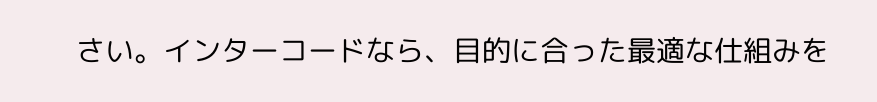さい。インターコードなら、目的に合った最適な仕組みを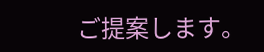ご提案します。